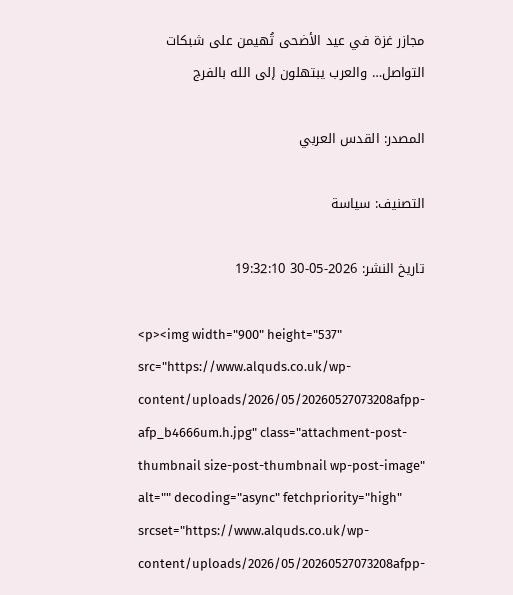مجازر غزة في عيد الأضحى تُهيمن على شبكات التواصل… والعرب يبتهلون إلى الله بالفرج

المصدر: القدس العربي

التصنيف: سياسة

تاريخ النشر: 2026-05-30 19:32:10

<p><img width="900" height="537" src="https://www.alquds.co.uk/wp-content/uploads/2026/05/20260527073208afpp-afp_b4666um.h.jpg" class="attachment-post-thumbnail size-post-thumbnail wp-post-image" alt="" decoding="async" fetchpriority="high" srcset="https://www.alquds.co.uk/wp-content/uploads/2026/05/20260527073208afpp-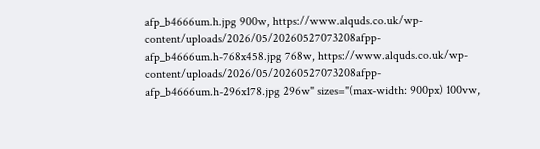afp_b4666um.h.jpg 900w, https://www.alquds.co.uk/wp-content/uploads/2026/05/20260527073208afpp-afp_b4666um.h-768x458.jpg 768w, https://www.alquds.co.uk/wp-content/uploads/2026/05/20260527073208afpp-afp_b4666um.h-296x178.jpg 296w" sizes="(max-width: 900px) 100vw,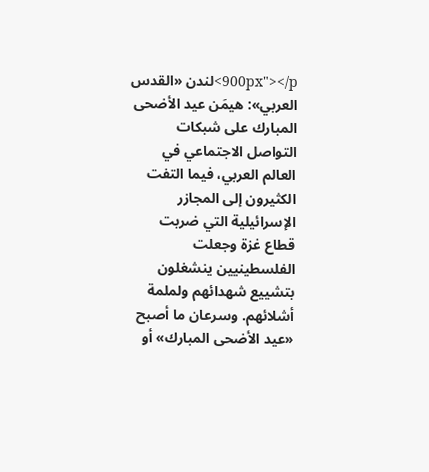900px"></p>لندن «القدس العربي»: هيمَن عيد الأضحى المبارك على شبكات التواصل الاجتماعي في العالم العربي، فيما التفت الكثيرون إلى المجازر الإسرائيلية التي ضربت قطاع غزة وجعلت الفلسطينيين ينشغلون بتشييع شهدائهم ولملمة أشلائهم. وسرعان ما أصبح «عيد الأضحى المبارك» أو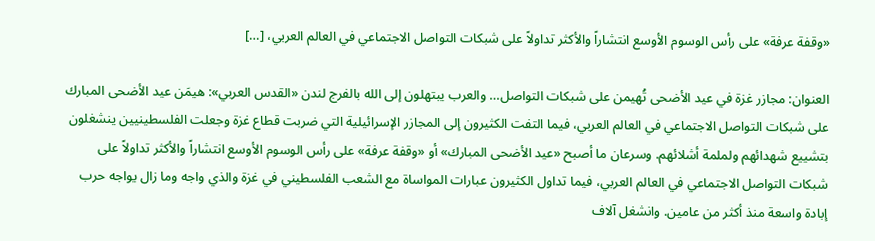«وقفة عرفة» على رأس الوسوم الأوسع انتشاراً والأكثر تداولاً على شبكات التواصل الاجتماعي في العالم العربي، […]

العنوان: مجازر غزة في عيد الأضحى تُهيمن على شبكات التواصل… والعرب يبتهلون إلى الله بالفرج لندن «القدس العربي»: هيمَن عيد الأضحى المبارك على شبكات التواصل الاجتماعي في العالم العربي، فيما التفت الكثيرون إلى المجازر الإسرائيلية التي ضربت قطاع غزة وجعلت الفلسطينيين ينشغلون بتشييع شهدائهم ولملمة أشلائهم. وسرعان ما أصبح «عيد الأضحى المبارك» أو «وقفة عرفة» على رأس الوسوم الأوسع انتشاراً والأكثر تداولاً على شبكات التواصل الاجتماعي في العالم العربي، فيما تداول الكثيرون عبارات المواساة مع الشعب الفلسطيني في غزة والذي واجه وما زال يواجه حرب إبادة واسعة منذ أكثر من عامين. وانشغل آلاف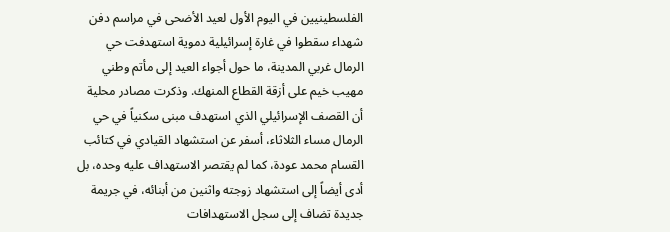الفلسطينيين في اليوم الأول لعيد الأضحى في مراسم دفن شهداء سقطوا في غارة إسرائيلية دموية استهدفت حي الرمال غربي المدينة، ما حول أجواء العيد إلى مأتم وطني مهيب خيم على أزقة القطاع المنهك. وذكرت مصادر محلية أن القصف الإسرائيلي الذي استهدف مبنى سكنياً في حي الرمال مساء الثلاثاء، أسفر عن استشهاد القيادي في كتائب القسام محمد عودة، كما لم يقتصر الاستهداف عليه وحده، بل أدى أيضاً إلى استشهاد زوجته واثنين من أبنائه، في جريمة جديدة تضاف إلى سجل الاستهدافات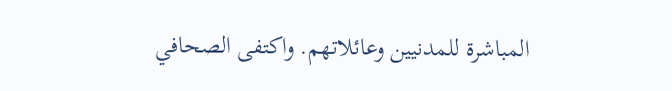المباشرة للمدنيين وعائلاتهم. واكتفى الصحافي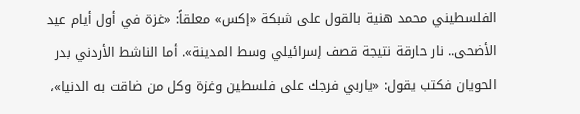الفلسطيني محمد هنية بالقول على شبكة «إكس» معلقاً: «غزة في أول أيام عيد الأضحى.. نار حارقة نتيجة قصف إسرائيلي وسط المدينة». أما الناشط الأردني بدر الحويان فكتب يقول: «ياربي فرجك على فلسطين وغزة وكل من ضاقت به الدنيا»،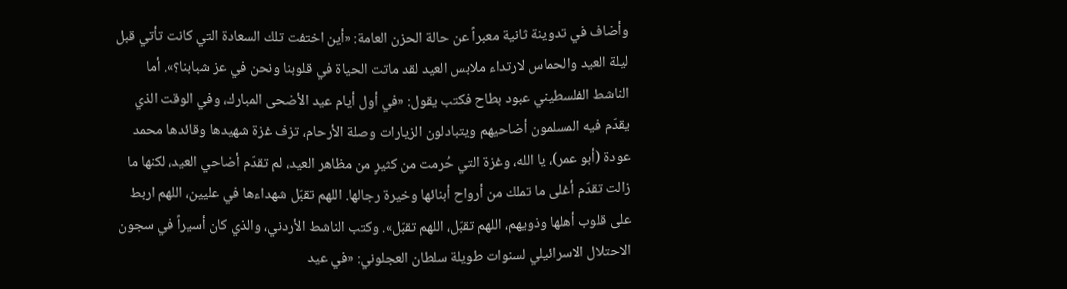وأضاف في تدوينة ثانية معبراً عن حالة الحزن العامة: «أين اختفت تلك السعادة التي كانت تأتي قبل ليلة العيد والحماس لارتداء ملابس العيد لقد ماتت الحياة في قلوبنا ونحن في عز شبابنا؟». أما الناشط الفلسطيني عبود بطاح فكتب يقول: «في أول أيام عيد الأضحى المبارك، وفي الوقت الذي يقدّم فيه المسلمون أضاحيهم ويتبادلون الزيارات وصلة الأرحام، تزف غزة شهيدها وقائدها محمد عودة (أبو عمر)، يا الله، وغزة التي حُرمت من كثيرٍ من مظاهر العيد، لم تقدّم أضاحي العيد، لكنها ما زالت تقدّم أغلى ما تملك من أرواح أبنائها وخيرة رجالها. اللهم تقبّل شهداءها في عليين، اللهم اربط على قلوب أهلها وذويهم، اللهم تقبّل، اللهم تقبّل». وكتب الناشط الأردني، والذي كان أسيراً في سجون الاحتلال الاسرائيلي لسنوات طويلة سلطان العجلوني: «في عيد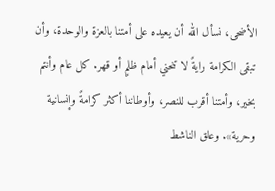الأضحى، نسأل الله أن يعيده على أمتنا بالعزة والوحدة، وأن تبقى الكرامة رايةً لا تنحني أمام ظلمٍ أو قهر. كل عام وأنتم بخير، وأمتنا أقرب للنصر، وأوطاننا أكثر كرامةً وإنسانية وحرية». وعلق الناشط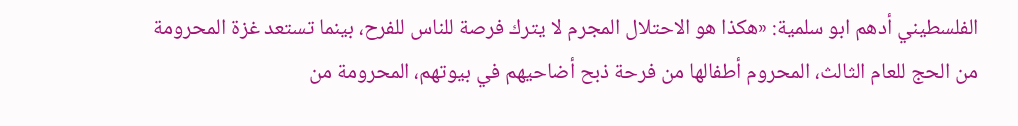الفلسطيني أدهم ابو سلمية: «هكذا هو الاحتلال المجرم لا يترك فرصة للناس للفرح، بينما تستعد غزة المحرومة من الحج للعام الثالث، المحروم أطفالها من فرحة ذبح أضاحيهم في بيوتهم، المحرومة من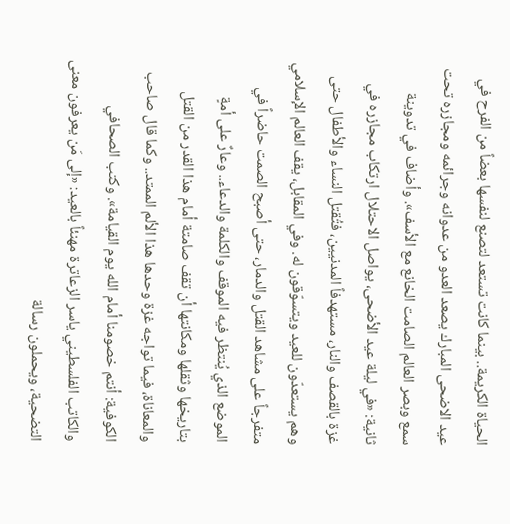الحياة الكريمة.. بينما كانت تستعد لتصنع لنفسها بعضاً من الفرح في عيد الاضحى المبارك يصعد العدو من عدوانه وجرائمه ومجازره تحت سمع وبصر العالم الصامت الخانع مع الأسف». وأضاف في تدوينة ثانية: «في ليلة عيد الأضحى، يواصل الاحتلال ارتكاب مجازره في غزة بالقصف والنار، مستهدفاً المدنيين، فتُقتل النساء والأطفال حتى وهم يستعدّون للعيد ويتسوّقون له. وفي المقابل، يقف العالم الإسلامي متفرجاً على مشاهد القتل والدمار، حتى أصبح الصمت حاضراً في الموضع الذي يُنتظر فيه الموقف والكلمة والدعاء.. وعارٌ على أمةٍ بتاريخها وثقلها ومكانتها أن تقف صامتة أمام هذا القدر من القتل والمعاناة، فيما تواجه غزة وحدها هذا الألم الممتد.. وكما قال صاحب الكوفية: أنتم خصومنا أمام الله يوم القيامة». وكتب الصحافي والكاتب الفلسطيني ياسر الزعاترة مهنئاً بالعيد: «إلى مَن يعرفون معنى التضحية، ويحملون رسالة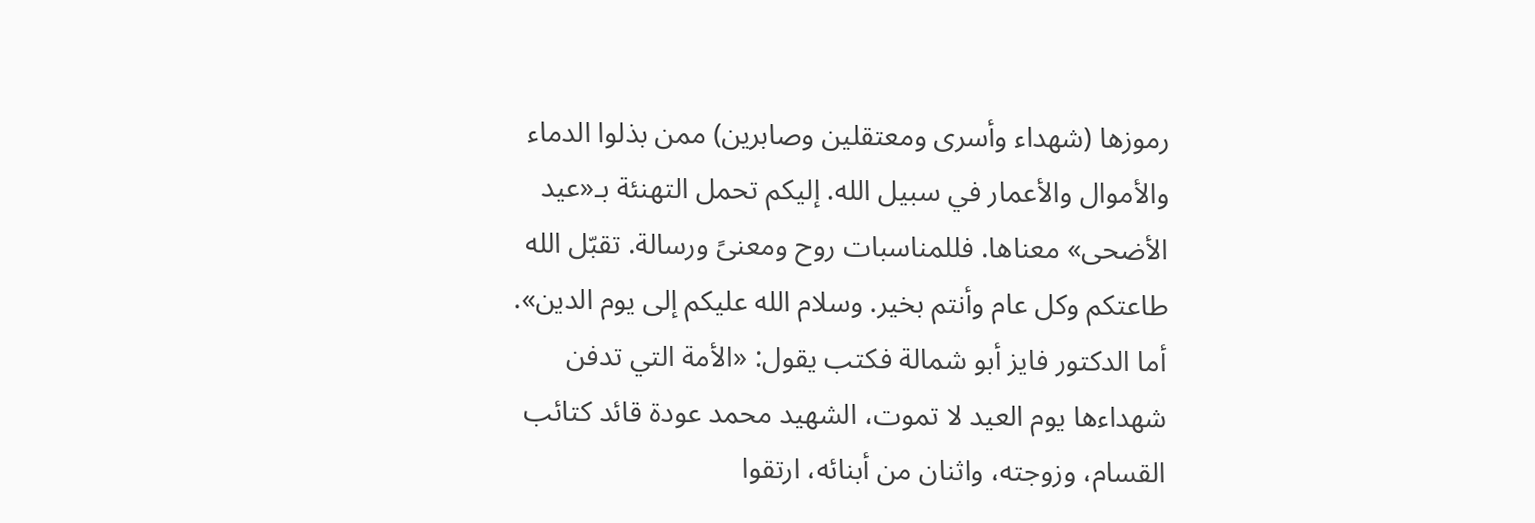رموزها (شهداء وأسرى ومعتقلين وصابرين) ممن بذلوا الدماء والأموال والأعمار في سبيل الله. إليكم تحمل التهنئة بـ«عيد الأضحى» معناها. فللمناسبات روح ومعنىً ورسالة. تقبّل الله طاعتكم وكل عام وأنتم بخير. وسلام الله عليكم إلى يوم الدين». أما الدكتور فايز أبو شمالة فكتب يقول: «الأمة التي تدفن شهداءها يوم العيد لا تموت، الشهيد محمد عودة قائد كتائب القسام، وزوجته، واثنان من أبنائه، ارتقوا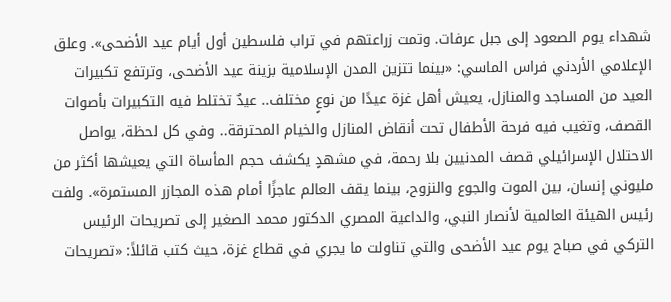شهداء يوم الصعود إلى جبل عرفات. وتمت زراعتهم في تراب فلسطين أول أيام عيد الأضحى». وعلق الإعلامي الأردني فراس الماسي: «بينما تتزين المدن الإسلامية بزينة عيد الأضحى، وترتفع تكبيرات العيد من المساجد والمنازل، يعيش أهل غزة عيدًا من نوعٍ مختلف.. عيدٌ تختلط فيه التكبيرات بأصوات القصف، وتغيب فيه فرحة الأطفال تحت أنقاض المنازل والخيام المحترقة.. وفي كل لحظة، يواصل الاحتلال الإسرائيلي قصف المدنيين بلا رحمة، في مشهدٍ يكشف حجم المأساة التي يعيشها أكثر من مليوني إنسان، بين الموت والجوع والنزوح، بينما يقف العالم عاجزًا أمام هذه المجازر المستمرة». ولفت رئيس الهيئة العالمية لأنصار النبي، والداعية المصري الدكتور محمد الصغير إلى تصريحات الرئيس التركي في صباح يوم عيد الأضحى والتي تناولت ما يجري في قطاع غزة، حيث كتب قائلاً: «تصريحات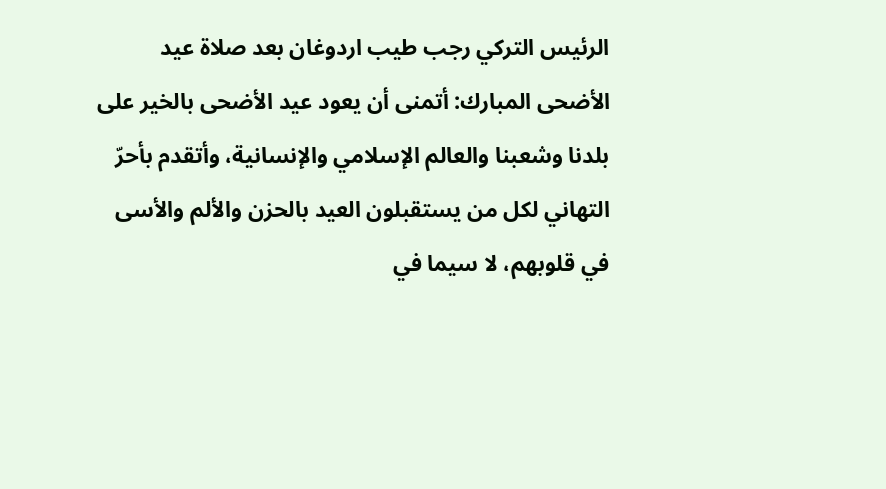الرئيس التركي رجب طيب اردوغان بعد صلاة عيد الأضحى المبارك: أتمنى أن يعود عيد الأضحى بالخير على بلدنا وشعبنا والعالم الإسلامي والإنسانية، وأتقدم بأحرّ التهاني لكل من يستقبلون العيد بالحزن والألم والأسى في قلوبهم، لا سيما في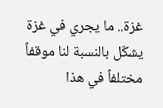غزة.. ما يجري في غزة يشكّل بالنسبة لنا موقفاً مختلفاً في هذا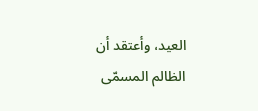العيد، وأعتقد أن الظالم المسمّى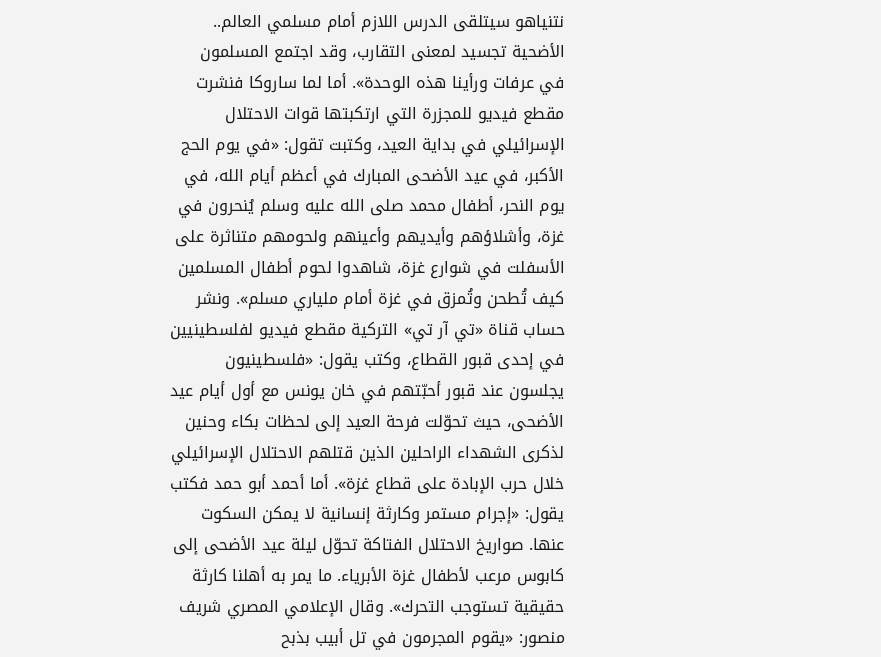نتنياهو سيتلقى الدرس اللازم أمام مسلمي العالم.. الأضحية تجسيد لمعنى التقارب، وقد اجتمع المسلمون في عرفات ورأينا هذه الوحدة». أما لما ساروكا فنشرت مقطع فيديو للمجزرة التي ارتكبتها قوات الاحتلال الإسرائيلي في بداية العيد، وكتبت تقول: «في يوم الحج الأكبر، في عيد الأضحى المبارك في أعظم أيام الله، في يوم النحر، أطفال محمد صلى الله عليه وسلم يُنحرون في غزة، وأشلاؤهم وأيديهم وأعينهم ولحومهم متناثرة على الأسفلت في شوارع غزة، شاهدوا لحوم أطفال المسلمين كيف تُطحن وتُمزق في غزة أمام ملياري مسلم». ونشر حساب قناة «تي آر تي» التركية مقطع فيديو لفلسطينيين في إحدى قبور القطاع، وكتب يقول: «فلسطينيون يجلسون عند قبور أحبّتهم في خان يونس مع أول أيام عيد الأضحى، حيث تحوّلت فرحة العيد إلى لحظات بكاء وحنين لذكرى الشهداء الراحلين الذين قتلهم الاحتلال الإسرائيلي خلال حرب الإبادة على قطاع غزة». أما أحمد أبو حمد فكتب يقول: «إجرام مستمر وكارثة إنسانية لا يمكن السكوت عنها. صواريخ الاحتلال الفتاكة تحوّل ليلة عيد الأضحى إلى كابوس مرعب لأطفال غزة الأبرياء. ما يمر به أهلنا كارثة حقيقية تستوجب التحرك». وقال الإعلامي المصري شريف منصور: «يقوم المجرمون في تل أبيب بذبح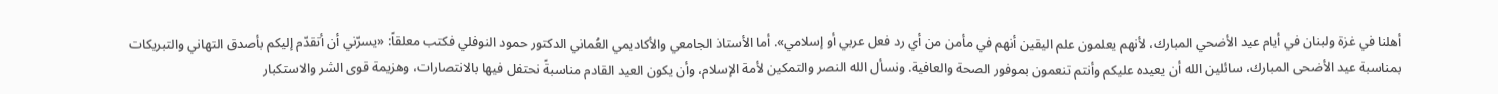أهلنا في غزة ولبنان في أيام عيد الأضحي المبارك، لأنهم يعلمون علم اليقين أنهم في مأمن من أي رد فعل عربي أو إسلامي». أما الأستاذ الجامعي والأكاديمي العُماني الدكتور حمود النوفلي فكتب معلقاً: «يسرّني أن أتقدّم إليكم بأصدق التهاني والتبريكات بمناسبة عيد الأضحى المبارك، سائلين الله أن يعيده عليكم وأنتم تنعمون بموفور الصحة والعافية. ونسأل الله النصر والتمكين لأمة الإسلام، وأن يكون العيد القادم مناسبةً نحتفل فيها بالانتصارات، وهزيمة قوى الشر والاستكبار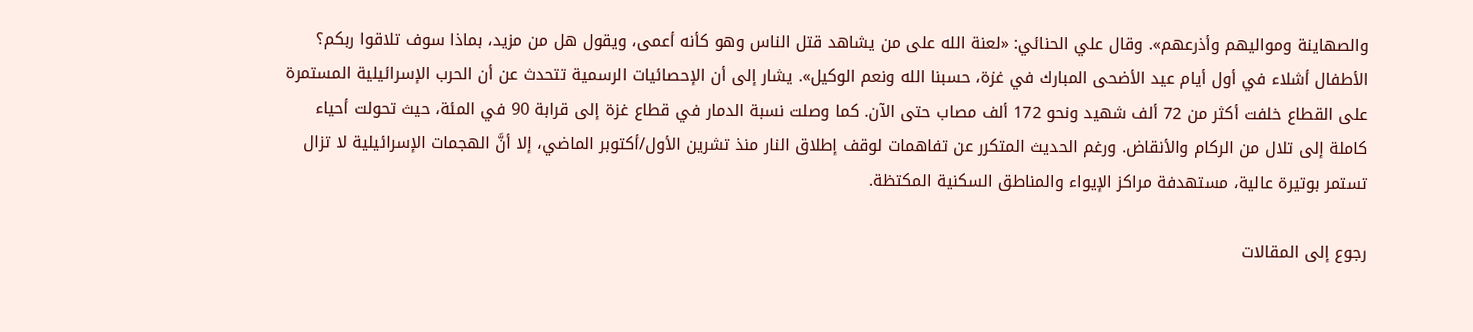والصهاينة ومواليهم وأذرعهم». وقال علي الحنائي: «لعنة الله على من يشاهد قتل الناس وهو كأنه أعمى، ويقول هل من مزيد، بماذا سوف تلاقوا ربكم؟ الأطفال أشلاء في أول أيام عيد الأضحى المبارك في غزة، حسبنا الله ونعم الوكيل». يشار إلى أن الإحصائيات الرسمية تتحدث عن أن الحرب الإسرائيلية المستمرة على القطاع خلفت أكثر من 72 ألف شهيد ونحو 172 ألف مصاب حتى الآن. كما وصلت نسبة الدمار في قطاع غزة إلى قرابة 90 في المئة، حيث تحولت أحياء كاملة إلى تلال من الركام والأنقاض. ورغم الحديث المتكرر عن تفاهمات لوقف إطلاق النار منذ تشرين الأول/أكتوبر الماضي، إلا أنَّ الهجمات الإسرائيلية لا تزال تستمر بوتيرة عالية، مستهدفة مراكز الإيواء والمناطق السكنية المكتظة.

رجوع إلى المقالات